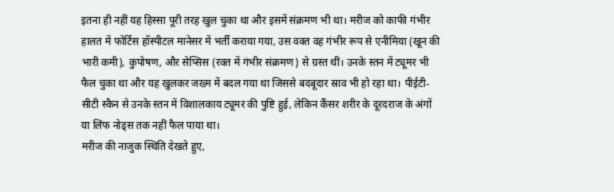इतना ही नहीं यह हिस्सा पूरी तरह खुल चुका था और इसमें संक्रमण भी था। मरीज को काफी गंभीर हालत में फोर्टिस हॉस्पीटल मानेसर में भर्ती कराया गया, उस वक्त वह गंभीर रूप से एनीमिया (खून की भारी कमी), कुपोषण, और सेप्सिस (रक्त में गंभीर संक्रमण) से ग्रस्त थीं। उनके स्तन में ट्यूमर भी फैल चुका था और यह खुलकर जख्म में बदल गया था जिससे बदबूदार स्राव भी हो रहा था। पीईटी-सीटी स्कैन से उनके स्तन में विशालकाय ट्यूमर की पुष्टि हुई, लेकिन कैंसर शरीर के दूरदराज के अंगों या लिंफ नोड्स तक नहीं फैल पाया था।
मरीज की नाजुक स्थिति देखते हुए,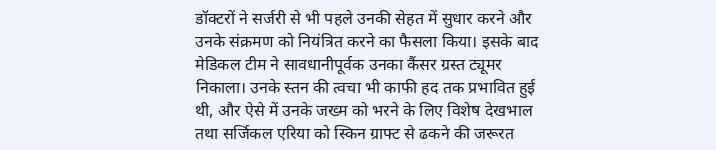डॉक्टरों ने सर्जरी से भी पहले उनकी सेहत में सुधार करने और उनके संक्रमण को नियंत्रित करने का फैसला किया। इसके बाद मेडिकल टीम ने सावधानीपूर्वक उनका कैंसर ग्रस्त ट्यूमर निकाला। उनके स्तन की त्वचा भी काफी हद तक प्रभावित हुई थी, और ऐसे में उनके जख्म को भरने के लिए विशेष देखभाल तथा सर्जिकल एरिया को स्किन ग्राफ्ट से ढकने की जरूरत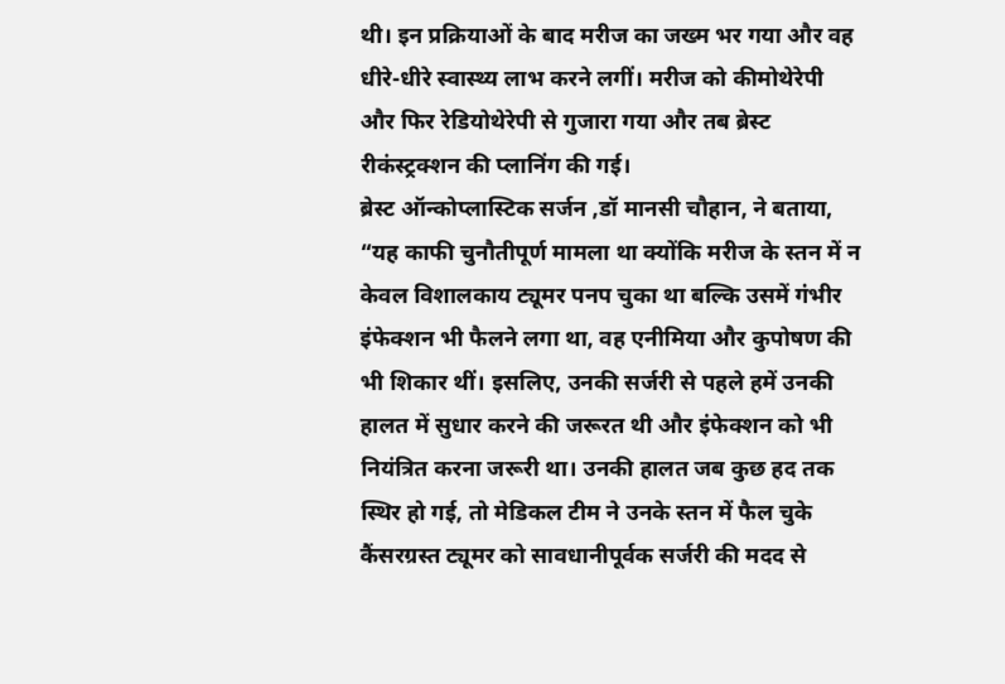थी। इन प्रक्रियाओं के बाद मरीज का जख्म भर गया और वह धीरे-धीरे स्वास्थ्य लाभ करने लगीं। मरीज को कीमोथेरेपी और फिर रेडियोथेरेपी से गुजारा गया और तब ब्रेस्ट रीकंस्ट्रक्शन की प्लानिंग की गई।
ब्रेस्ट ऑन्कोप्लास्टिक सर्जन ,डॉ मानसी चौहान, ने बताया, “यह काफी चुनौतीपूर्ण मामला था क्योंकि मरीज के स्तन में न केवल विशालकाय ट्यूमर पनप चुका था बल्कि उसमें गंभीर इंफेक्शन भी फैलने लगा था, वह एनीमिया और कुपोषण की भी शिकार थीं। इसलिए, उनकी सर्जरी से पहले हमें उनकी हालत में सुधार करने की जरूरत थी और इंफेक्शन को भी नियंत्रित करना जरूरी था। उनकी हालत जब कुछ हद तक स्थिर हो गई, तो मेडिकल टीम ने उनके स्तन में फैल चुके कैंसरग्रस्त ट्यूमर को सावधानीपूर्वक सर्जरी की मदद से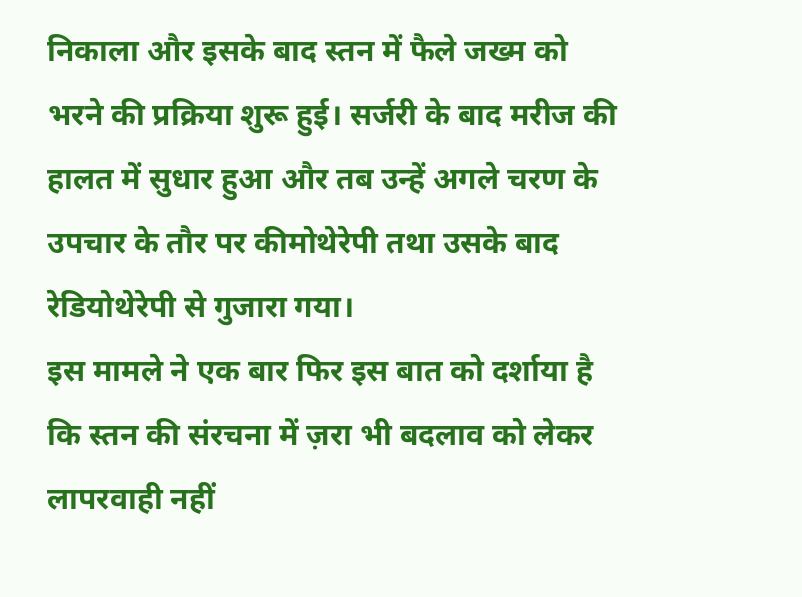निकाला और इसके बाद स्तन में फैले जख्म को भरने की प्रक्रिया शुरू हुई। सर्जरी के बाद मरीज की हालत में सुधार हुआ और तब उन्हें अगले चरण के उपचार के तौर पर कीमोथेरेपी तथा उसके बाद रेडियोथेरेपी से गुजारा गया।
इस मामले ने एक बार फिर इस बात को दर्शाया है कि स्तन की संरचना में ज़रा भी बदलाव को लेकर लापरवाही नहीं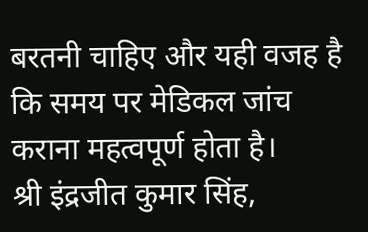बरतनी चाहिए और यही वजह है कि समय पर मेडिकल जांच कराना महत्वपूर्ण होता है।
श्री इंद्रजीत कुमार सिंह,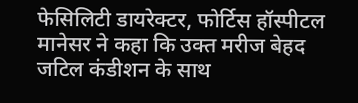फेसिलिटी डायरेक्टर, फोर्टिस हॉस्पीटल मानेसर ने कहा कि उक्त मरीज बेहद जटिल कंडीशन के साथ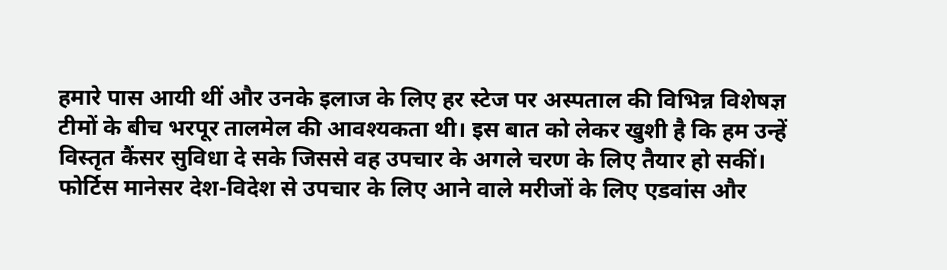हमारे पास आयी थीं और उनके इलाज के लिए हर स्टेज पर अस्पताल की विभिन्न विशेषज्ञ टीमों के बीच भरपूर तालमेल की आवश्यकता थी। इस बात को लेकर खुशी है कि हम उन्हें विस्तृत कैंसर सुविधा दे सके जिससे वह उपचार के अगले चरण के लिए तैयार हो सकीं। फोर्टिस मानेसर देश-विदेश से उपचार के लिए आने वाले मरीजों के लिए एडवांस और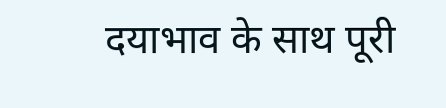दयाभाव के साथ पूरी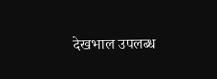देखभाल उपलब्ध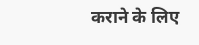कराने के लिए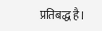प्रतिबद्ध है।